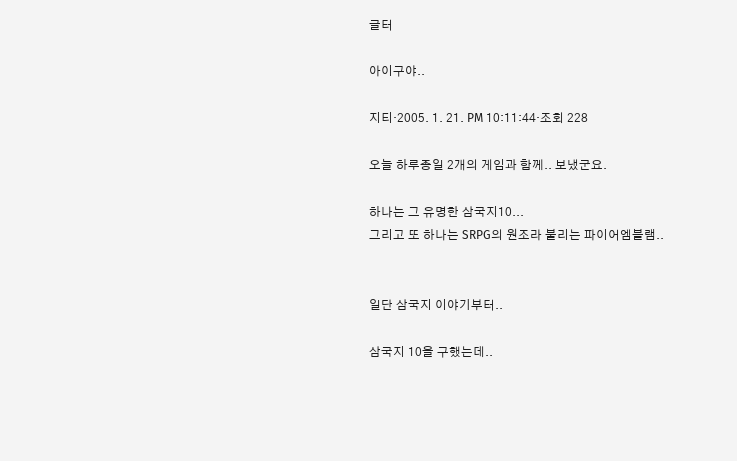글터

아이구야..

지티·2005. 1. 21. PM 10:11:44·조회 228

오늘 하루종일 2개의 게임과 함께.. 보냈군요.

하나는 그 유명한 삼국지10...
그리고 또 하나는 SRPG의 원조라 불리는 파이어엠블램..


일단 삼국지 이야기부터..

삼국지 10을 구했는데..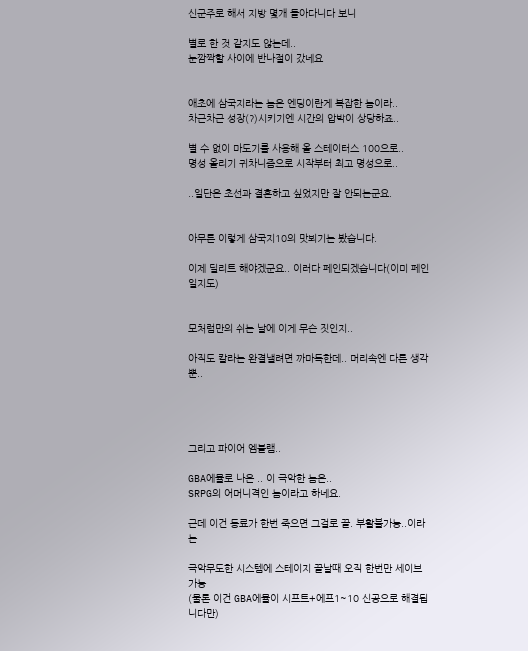신군주로 해서 지방 몇개 돌아다니다 보니

별로 한 것 같지도 않는데..
눈깜짝할 사이에 반나절이 갔네요


애초에 삼국지라는 놈은 엔딩이란게 복잡한 놈이라..
차근차근 성장(?)시키기엔 시간의 압박이 상당하죠..

별 수 없이 마도기를 사용해 올 스테이터스 100으로..
명성 올리기 귀차니즘으로 시작부터 최고 명성으로..

..일단은 초선과 결혼하고 싶었지만 잘 안되는군요.


아무튼 이렇게 삼국지10의 맛뵈기는 봤습니다.

이제 딜리트 해야겠군요.. 이러다 페인되겠습니다(이미 페인일지도)


모처럼만의 쉬는 날에 이게 무슨 짓인지..

아직도 칼라는 완결낼려면 까마득한데.. 머리속엔 다른 생각뿐..




그리고 파이어 엠블램..

GBA에뮬로 나온 .. 이 극악한 놈은..
SRPG의 어머니격인 놈이라고 하네요.

근데 이건 동료가 한번 죽으면 그걸로 끝. 부활불가능..이라는

극악무도한 시스템에 스테이지 끝날때 오직 한번만 세이브 가능
(물론 이건 GBA에뮬이 시프트+에프1~10 신공으로 해결됩니다만)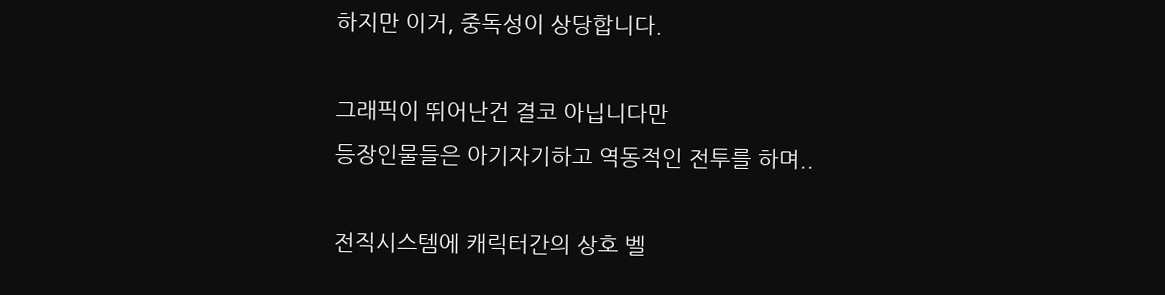하지만 이거, 중독성이 상당합니다.

그래픽이 뛰어난건 결코 아닙니다만
등장인물들은 아기자기하고 역동적인 전투를 하며..

전직시스템에 캐릭터간의 상호 벨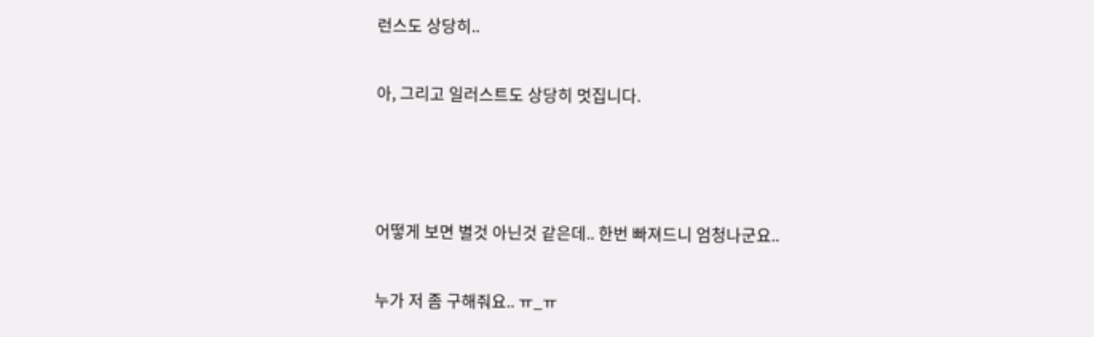런스도 상당히..

아, 그리고 일러스트도 상당히 멋집니다.



어떻게 보면 별것 아닌것 같은데.. 한번 빠져드니 엄청나군요..

누가 저 좀 구해줘요.. ㅠ_ㅠ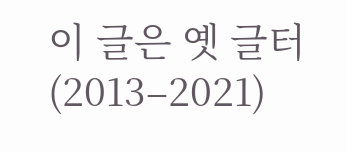이 글은 옛 글터(2013–2021)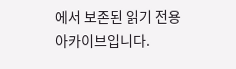에서 보존된 읽기 전용 아카이브입니다.